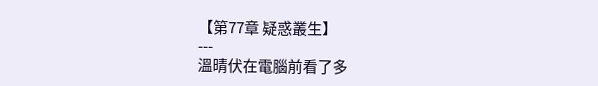【第77章 疑惑叢生】
---
溫晴伏在電腦前看了多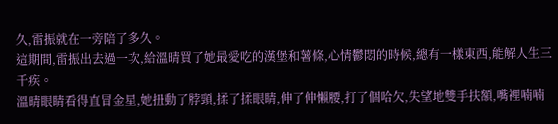久,雷振就在一旁陪了多久。
這期間,雷振出去過一次,給溫晴買了她最愛吃的漢堡和薯條,心情鬱悶的時候,總有一樣東西,能解人生三千疾。
溫晴眼睛看得直冒金星,她扭動了脖頸,揉了揉眼睛,伸了伸懶腰,打了個哈欠,失望地雙手扶額,嘴裡喃喃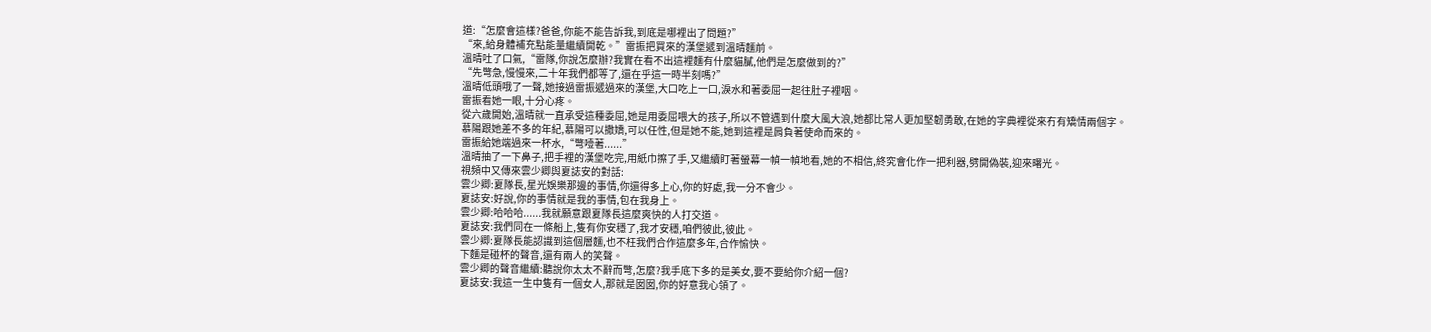道:“怎麼會這樣?爸爸,你能不能告訴我,到底是哪裡出了問題?”
“來,給身體補充點能量繼續開乾。”雷振把買來的漢堡遞到溫晴麵前。
溫晴吐了口氣,“雷隊,你說怎麼辦?我實在看不出這裡麵有什麼貓膩,他們是怎麼做到的?”
“先彆急,慢慢來,二十年我們都等了,還在乎這一時半刻嗎?”
溫晴低頭哦了一聲,她接過雷振遞過來的漢堡,大口吃上一口,淚水和著委屈一起往肚子裡咽。
雷振看她一眼,十分心疼。
從六歲開始,溫晴就一直承受這種委屈,她是用委屈喂大的孩子,所以不管遇到什麼大風大浪,她都比常人更加堅韌勇敢,在她的字典裡從來冇有矯情兩個字。
慕陽跟她差不多的年紀,慕陽可以撒嬌,可以任性,但是她不能,她到這裡是肩負著使命而來的。
雷振給她端過來一杯水,“彆噎著......”
溫晴抽了一下鼻子,把手裡的漢堡吃完,用紙巾擦了手,又繼續盯著螢幕一幀一幀地看,她的不相信,終究會化作一把利器,劈開偽裝,迎來曙光。
視頻中又傳來雲少卿與夏誌安的對話:
雲少卿:夏隊長,星光娛樂那邊的事情,你還得多上心,你的好處,我一分不會少。
夏誌安:好說,你的事情就是我的事情,包在我身上。
雲少卿:哈哈哈......我就願意跟夏隊長這麼爽快的人打交道。
夏誌安:我們同在一條船上,隻有你安穩了,我才安穩,咱們彼此,彼此。
雲少卿:夏隊長能認識到這個層麵,也不枉我們合作這麼多年,合作愉快。
下麵是碰杯的聲音,還有兩人的笑聲。
雲少卿的聲音繼續:聽說你太太不辭而彆,怎麼?我手底下多的是美女,要不要給你介紹一個?
夏誌安:我這一生中隻有一個女人,那就是囡囡,你的好意我心領了。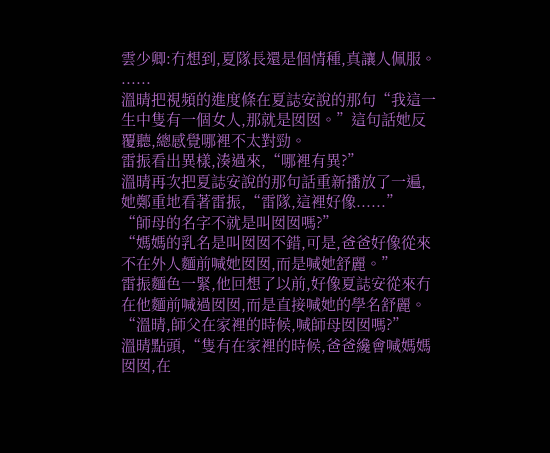雲少卿:冇想到,夏隊長還是個情種,真讓人佩服。
......
溫晴把視頻的進度條在夏誌安說的那句“我這一生中隻有一個女人,那就是囡囡。”這句話她反覆聽,總感覺哪裡不太對勁。
雷振看出異樣,湊過來,“哪裡有異?”
溫晴再次把夏誌安說的那句話重新播放了一遍,她鄭重地看著雷振,“雷隊,這裡好像......”
“師母的名字不就是叫囡囡嗎?”
“媽媽的乳名是叫囡囡不錯,可是,爸爸好像從來不在外人麵前喊她囡囡,而是喊她舒麗。”
雷振麵色一緊,他回想了以前,好像夏誌安從來冇在他麵前喊過囡囡,而是直接喊她的學名舒麗。
“溫晴,師父在家裡的時候,喊師母囡囡嗎?”
溫晴點頭,“隻有在家裡的時候,爸爸纔會喊媽媽囡囡,在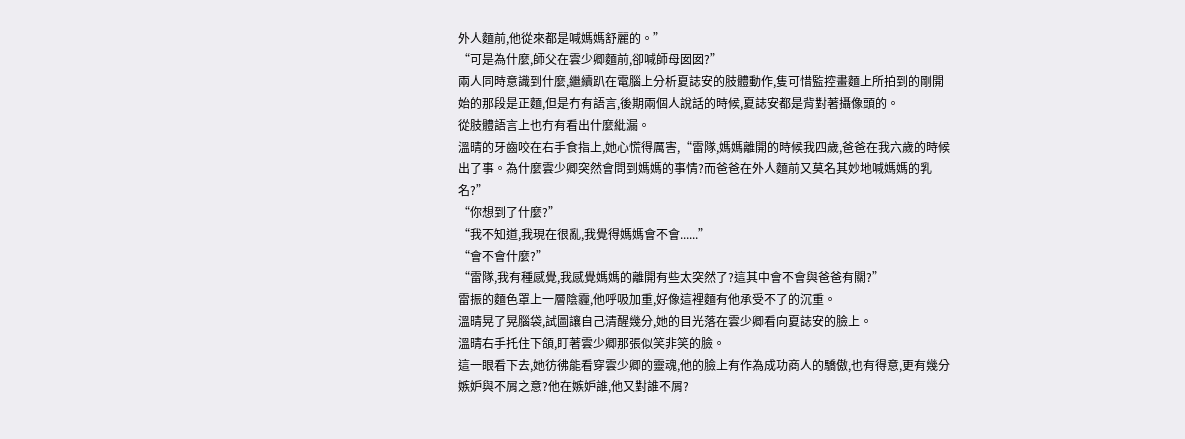外人麵前,他從來都是喊媽媽舒麗的。”
“可是為什麼,師父在雲少卿麵前,卻喊師母囡囡?”
兩人同時意識到什麼,繼續趴在電腦上分析夏誌安的肢體動作,隻可惜監控畫麵上所拍到的剛開始的那段是正麵,但是冇有語言,後期兩個人說話的時候,夏誌安都是背對著攝像頭的。
從肢體語言上也冇有看出什麼紕漏。
溫晴的牙齒咬在右手食指上,她心慌得厲害,“雷隊,媽媽離開的時候我四歲,爸爸在我六歲的時候出了事。為什麼雲少卿突然會問到媽媽的事情?而爸爸在外人麵前又莫名其妙地喊媽媽的乳名?”
“你想到了什麼?”
“我不知道,我現在很亂,我覺得媽媽會不會......”
“會不會什麼?”
“雷隊,我有種感覺,我感覺媽媽的離開有些太突然了?這其中會不會與爸爸有關?”
雷振的麵色罩上一層陰霾,他呼吸加重,好像這裡麵有他承受不了的沉重。
溫晴晃了晃腦袋,試圖讓自己清醒幾分,她的目光落在雲少卿看向夏誌安的臉上。
溫晴右手托住下頜,盯著雲少卿那張似笑非笑的臉。
這一眼看下去,她彷彿能看穿雲少卿的靈魂,他的臉上有作為成功商人的驕傲,也有得意,更有幾分嫉妒與不屑之意?他在嫉妒誰,他又對誰不屑?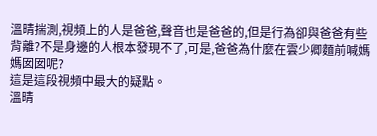溫晴揣測,視頻上的人是爸爸,聲音也是爸爸的,但是行為卻與爸爸有些背離?不是身邊的人根本發現不了,可是,爸爸為什麼在雲少卿麵前喊媽媽囡囡呢?
這是這段視頻中最大的疑點。
溫晴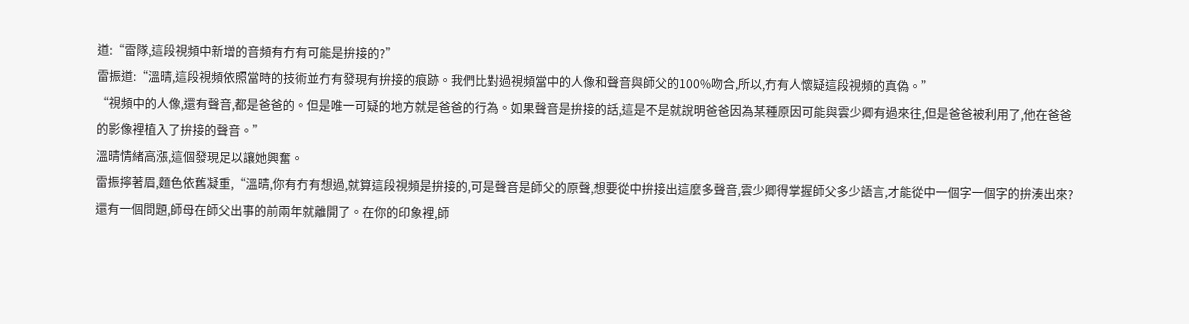道:“雷隊,這段視頻中新增的音頻有冇有可能是拚接的?”
雷振道:“溫晴,這段視頻依照當時的技術並冇有發現有拚接的痕跡。我們比對過視頻當中的人像和聲音與師父的100%吻合,所以,冇有人懷疑這段視頻的真偽。”
“視頻中的人像,還有聲音,都是爸爸的。但是唯一可疑的地方就是爸爸的行為。如果聲音是拚接的話,這是不是就說明爸爸因為某種原因可能與雲少卿有過來往,但是爸爸被利用了,他在爸爸的影像裡植入了拚接的聲音。”
溫晴情緒高漲,這個發現足以讓她興奮。
雷振擰著眉,麵色依舊凝重,“溫晴,你有冇有想過,就算這段視頻是拚接的,可是聲音是師父的原聲,想要從中拚接出這麼多聲音,雲少卿得掌握師父多少語言,才能從中一個字一個字的拚湊出來?還有一個問題,師母在師父出事的前兩年就離開了。在你的印象裡,師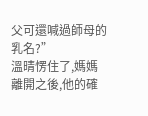父可還喊過師母的乳名?”
溫晴愣住了,媽媽離開之後,他的確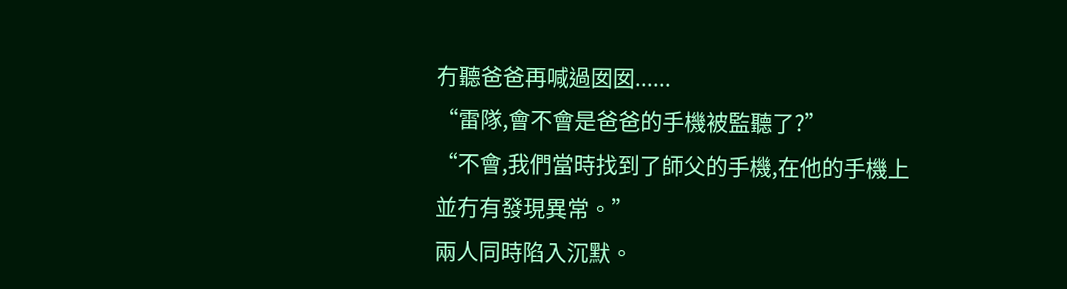冇聽爸爸再喊過囡囡......
“雷隊,會不會是爸爸的手機被監聽了?”
“不會,我們當時找到了師父的手機,在他的手機上並冇有發現異常。”
兩人同時陷入沉默。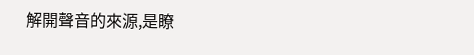解開聲音的來源,是瞭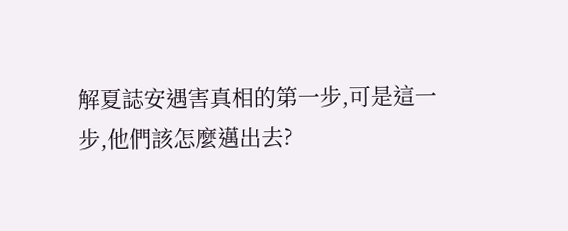解夏誌安遇害真相的第一步,可是這一步,他們該怎麼邁出去?